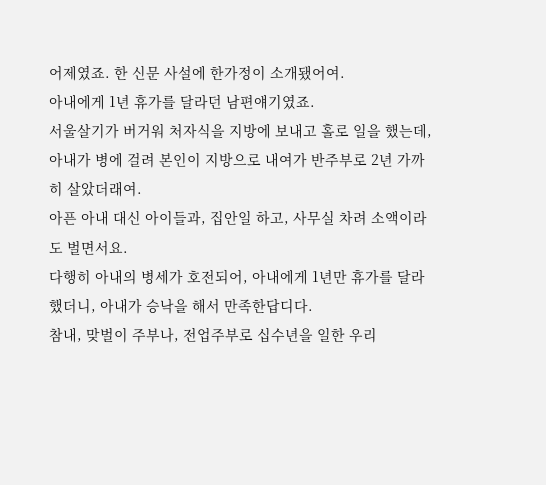어제였죠. 한 신문 사설에 한가정이 소개됐어여.
아내에게 1년 휴가를 달라던 남편얘기였죠.
서울살기가 버거워 처자식을 지방에 보내고 홀로 일을 했는데, 아내가 병에 걸려 본인이 지방으로 내여가 반주부로 2년 가까히 살았더래여.
아픈 아내 대신 아이들과, 집안일 하고, 사무실 차려 소액이라도 벌면서요.
다행히 아내의 병세가 호전되어, 아내에게 1년만 휴가를 달라했더니, 아내가 승낙을 해서 만족한답디다.
참내, 맞벌이 주부나, 전업주부로 십수년을 일한 우리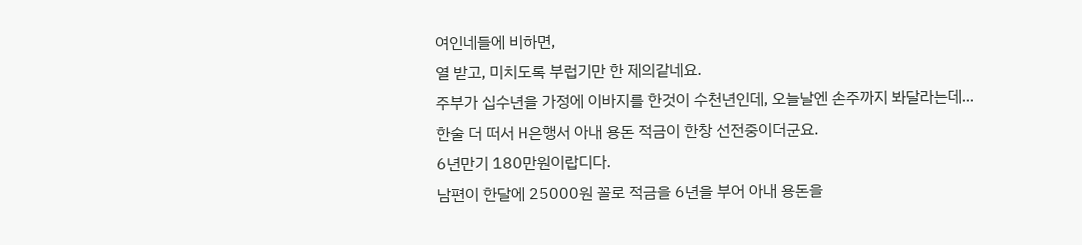여인네들에 비하면,
열 받고, 미치도록 부럽기만 한 제의같네요.
주부가 십수년을 가정에 이바지를 한것이 수천년인데, 오늘날엔 손주까지 봐달라는데...
한술 더 떠서 H은행서 아내 용돈 적금이 한창 선전중이더군요.
6년만기 180만원이랍디다.
남편이 한달에 25000원 꼴로 적금을 6년을 부어 아내 용돈을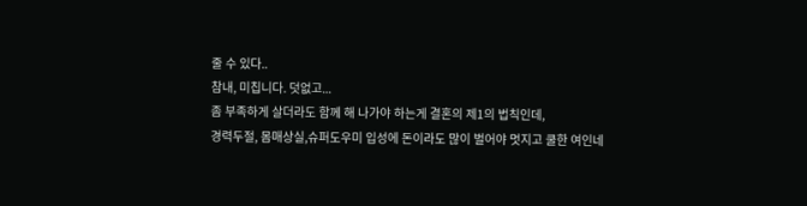줄 수 있다..
참내, 미칩니다. 덧없고...
좀 부족하게 살더라도 함께 해 나가야 하는게 결혼의 제1의 법칙인데,
경력두절, 몸매상실,슈퍼도우미 입성에 돈이라도 많이 벌어야 멋지고 쿨한 여인네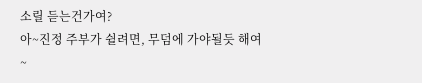소릴 듣는건가여?
아~진정 주부가 쉴려면, 무덤에 가야될듯 해여~